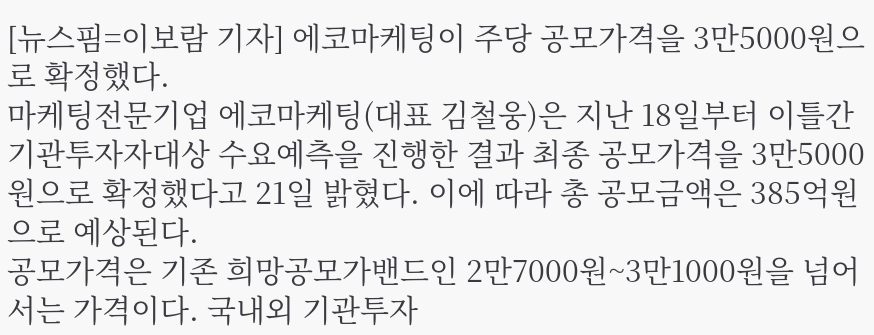[뉴스핌=이보람 기자] 에코마케팅이 주당 공모가격을 3만5000원으로 확정했다.
마케팅전문기업 에코마케팅(대표 김철웅)은 지난 18일부터 이틀간 기관투자자대상 수요예측을 진행한 결과 최종 공모가격을 3만5000원으로 확정했다고 21일 밝혔다. 이에 따라 총 공모금액은 385억원으로 예상된다.
공모가격은 기존 희망공모가밴드인 2만7000원~3만1000원을 넘어서는 가격이다. 국내외 기관투자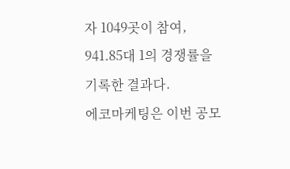자 1049곳이 참여, 941.85대 1의 경쟁률을 기록한 결과다.
에코마케팅은 이번 공모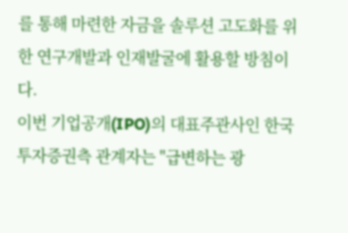를 통해 마련한 자금을 솔루션 고도화를 위한 연구개발과 인재발굴에 활용할 방침이다.
이번 기업공개(IPO)의 대표주관사인 한국투자증권측 관계자는 "급변하는 광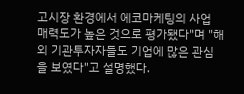고시장 환경에서 에코마케팅의 사업 매력도가 높은 것으로 평가됐다"며 "해외 기관투자자들도 기업에 많은 관심을 보였다"고 설명했다.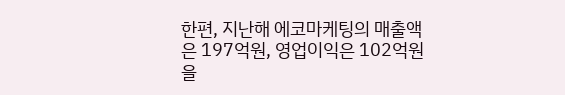한편, 지난해 에코마케팅의 매출액은 197억원, 영업이익은 102억원을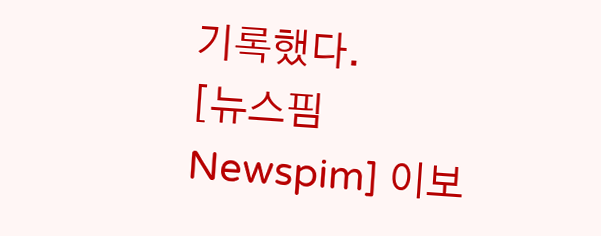기록했다.
[뉴스핌 Newspim] 이보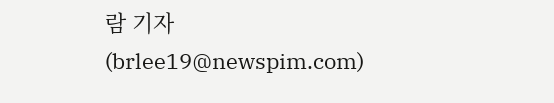람 기자 (brlee19@newspim.com)